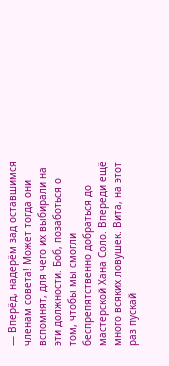— Вперёд, надерём зад оставшимся членам совета! Может тогда они вспомнят, для чего их выбирали на эти должности. Боб, позаботься о том, чтобы мы смогли беспрепятственно добраться до мастерской Хана Соло. Впереди ещё много всяких ловушек. Вита, на этот раз пускай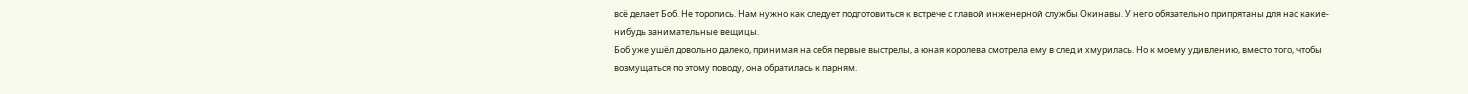всё делает Боб. Не торопись. Нам нужно как следует подготовиться к встрече с главой инженерной службы Окинавы. У него обязательно припрятаны для нас какие-нибудь занимательные вещицы.
Боб уже ушёл довольно далеко, принимая на себя первые выстрелы, а юная королева смотрела ему в след и хмурилась. Но к моему удивлению, вместо того, чтобы возмущаться по этому поводу, она обратилась к парням.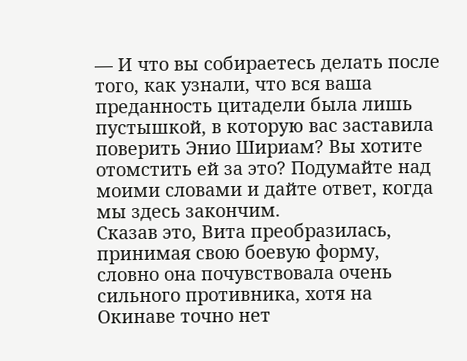— И что вы собираетесь делать после того, как узнали, что вся ваша преданность цитадели была лишь пустышкой, в которую вас заставила поверить Энио Шириам? Вы хотите отомстить ей за это? Подумайте над моими словами и дайте ответ, когда мы здесь закончим.
Сказав это, Вита преобразилась, принимая свою боевую форму, словно она почувствовала очень сильного противника, хотя на Окинаве точно нет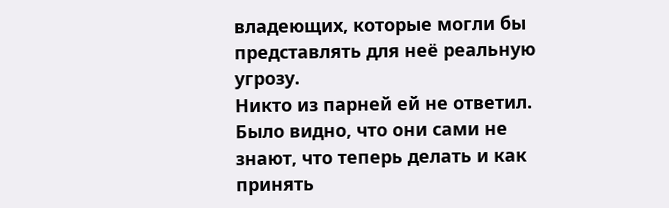владеющих, которые могли бы представлять для неё реальную угрозу.
Никто из парней ей не ответил. Было видно, что они сами не знают, что теперь делать и как принять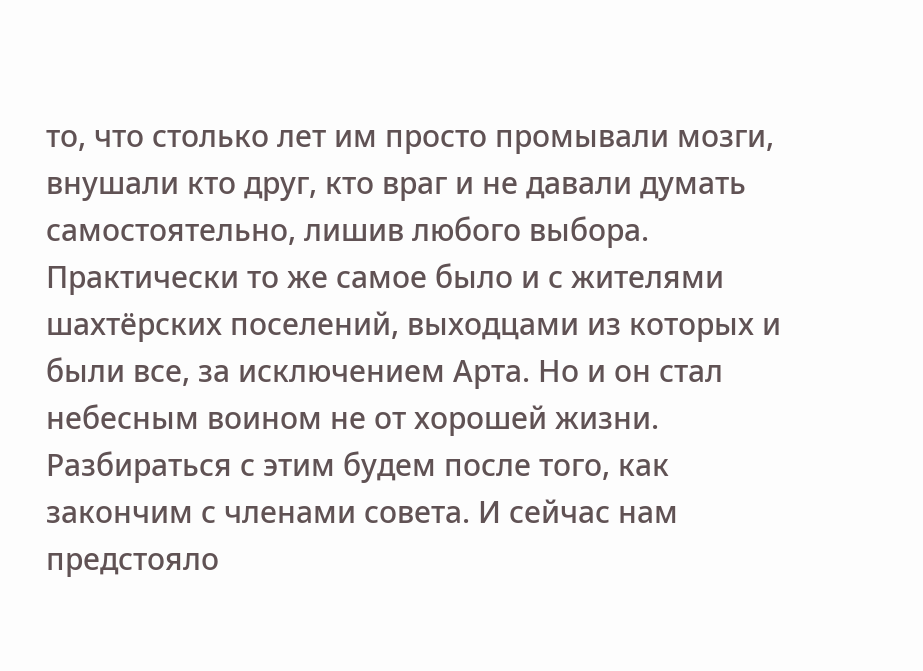то, что столько лет им просто промывали мозги, внушали кто друг, кто враг и не давали думать самостоятельно, лишив любого выбора. Практически то же самое было и с жителями шахтёрских поселений, выходцами из которых и были все, за исключением Арта. Но и он стал небесным воином не от хорошей жизни.
Разбираться с этим будем после того, как закончим с членами совета. И сейчас нам предстояло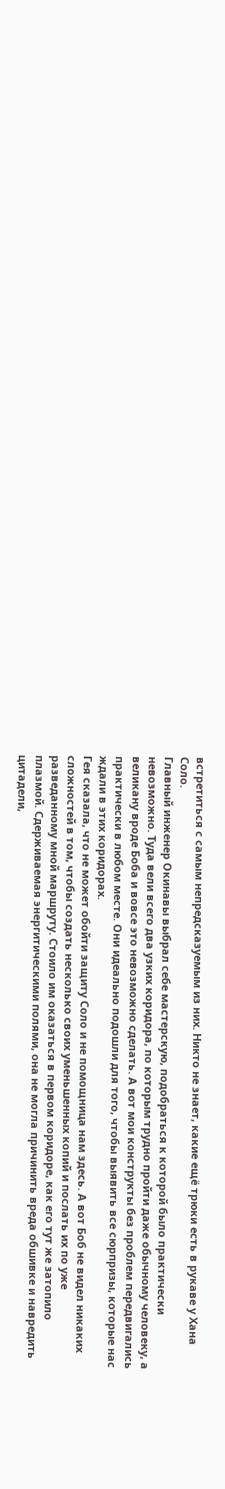встретиться с самым непредсказуемым из них. Никто не знает, какие ещё трюки есть в рукаве у Хана Соло.
Главный инженер Окинавы выбрал себе мастерскую, подобраться к которой было практически невозможно. Туда вели всего два узких коридора, по которым трудно пройти даже обычному человеку, а великану вроде Боба и вовсе это невозможно сделать. А вот мои конструкты без проблем передвигались практически в любом месте. Они идеально подошли для того, чтобы выявить все сюрпризы, которые нас ждали в этих коридорах.
Гея сказала, что не может обойти защиту Соло и не помощница нам здесь. А вот Боб не видел никаких сложностей в том, чтобы создать несколько своих уменьшенных копий и послать их по уже разведанному мной маршруту. Стоило им оказаться в первом коридоре, как его тут же затопило плазмой. Сдерживаемая энергитическими полями, она не могла причинить вреда обшивке и навредить цитадели,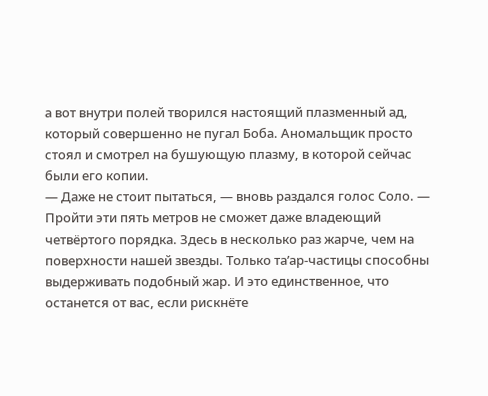а вот внутри полей творился настоящий плазменный ад, который совершенно не пугал Боба. Аномальщик просто стоял и смотрел на бушующую плазму, в которой сейчас были его копии.
— Даже не стоит пытаться, — вновь раздался голос Соло. — Пройти эти пять метров не сможет даже владеющий четвёртого порядка. Здесь в несколько раз жарче, чем на поверхности нашей звезды. Только та’ар-частицы способны выдерживать подобный жар. И это единственное, что останется от вас, если рискнёте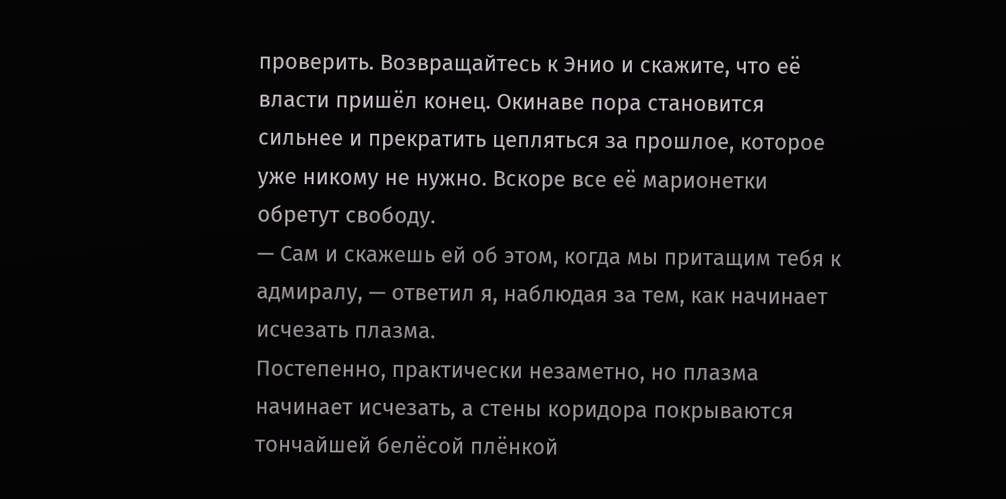проверить. Возвращайтесь к Энио и скажите, что её власти пришёл конец. Окинаве пора становится сильнее и прекратить цепляться за прошлое, которое уже никому не нужно. Вскоре все её марионетки обретут свободу.
— Сам и скажешь ей об этом, когда мы притащим тебя к адмиралу, — ответил я, наблюдая за тем, как начинает исчезать плазма.
Постепенно, практически незаметно, но плазма начинает исчезать, а стены коридора покрываются тончайшей белёсой плёнкой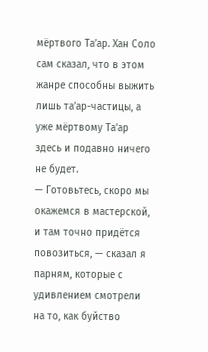мёртвого Та’ар. Хан Соло сам сказал, что в этом жанре способны выжить лишь та’ар-частицы, а уже мёртвому Та’ар здесь и подавно ничего не будет.
— Готовьтесь, скоро мы окажемся в мастерской, и там точно придётся повозиться, — сказал я парням, которые с удивлением смотрели на то, как буйство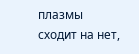плазмы сходит на нет,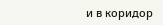и в коридор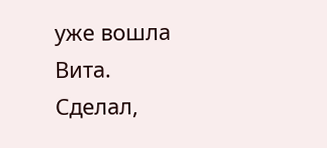уже вошла Вита.
Сделал,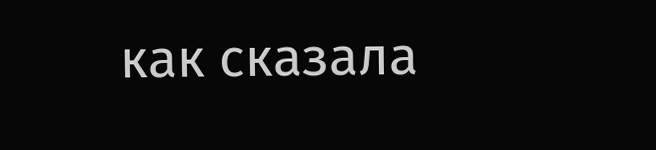как сказала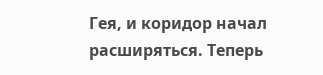Гея, и коридор начал расширяться. Теперь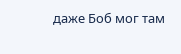даже Боб мог там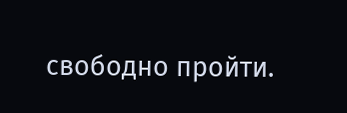свободно пройти.